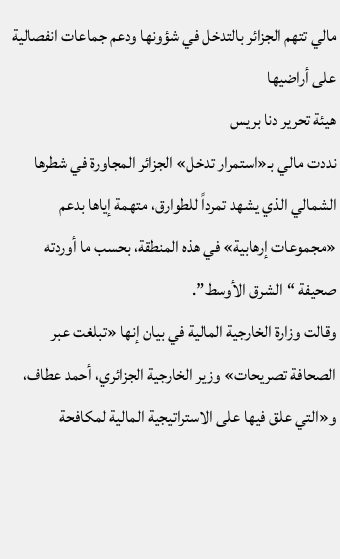مالي تتهم الجزائر بالتدخل في شؤونها ودعم جماعات انفصالية على أراضيها
هيئة تحرير دنا بريس
نددت مالي بـ«استمرار تدخل» الجزائر المجاورة في شطرها الشمالي الذي يشهد تمرداً للطوارق، متهمة إياها بدعم «مجموعات إرهابية» في هذه المنطقة، بحسب ما أوردته صحيفة “الشرق الأوسط”.
وقالت وزارة الخارجية المالية في بيان إنها «تبلغت عبر الصحافة تصريحات» وزير الخارجية الجزائري، أحمد عطاف، و«التي علق فيها على الاستراتيجية المالية لمكافحة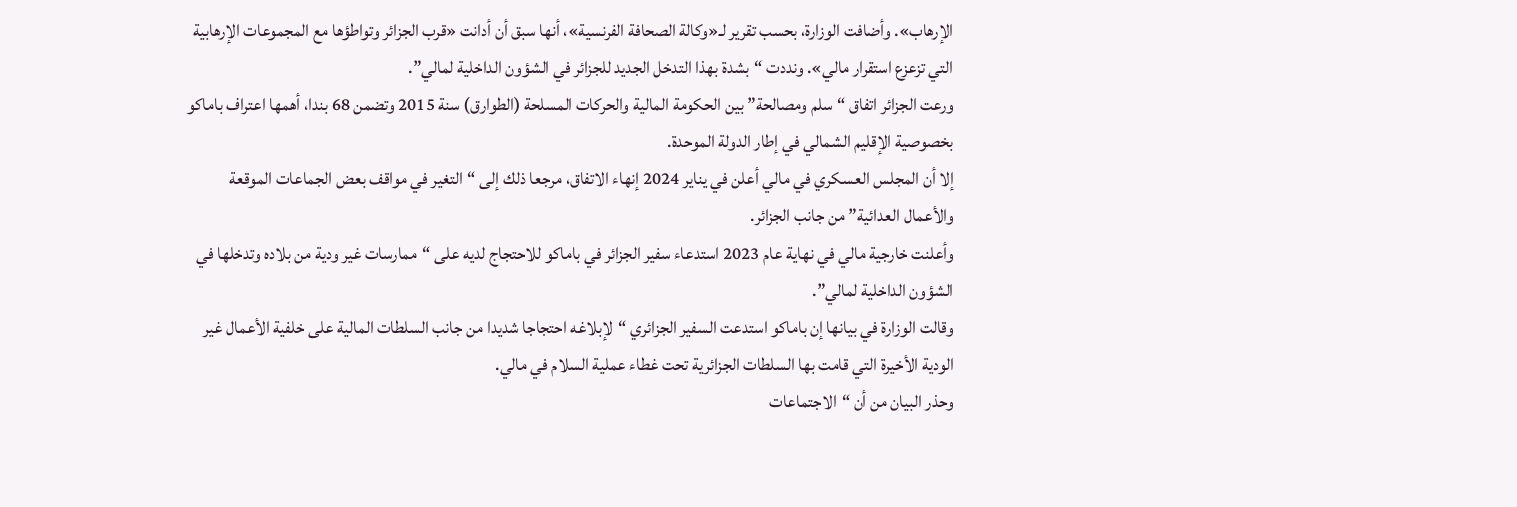الإرهاب». وأضافت الوزارة، بحسب تقرير لـ«وكالة الصحافة الفرنسية»، أنها سبق أن أدانت «قرب الجزائر وتواطؤها مع المجموعات الإرهابية التي تزعزع استقرار مالي». ونددت “بشدة بهذا التدخل الجديد للجزائر في الشؤون الداخلية لمالي”.
ورعت الجزائر اتفاق “سلم ومصالحة” بين الحكومة المالية والحركات المسلحة (الطوارق) سنة 2015 وتضمن 68 بندا، أهمها اعتراف باماكو بخصوصية الإقليم الشمالي في إطار الدولة الموحدة.
إلا أن المجلس العسكري في مالي أعلن في يناير 2024 إنهاء الاتفاق، مرجعا ذلك إلى “التغير في مواقف بعض الجماعات الموقعة والأعمال العدائية” من جانب الجزائر.
وأعلنت خارجية مالي في نهاية عام 2023 استدعاء سفير الجزائر في باماكو للاحتجاج لديه على “ممارسات غير ودية من بلاده وتدخلها في الشؤون الداخلية لمالي”.
وقالت الوزارة في بيانها إن باماكو استدعت السفير الجزائري “لإبلاغه احتجاجا شديدا من جانب السلطات المالية على خلفية الأعمال غير الودية الأخيرة التي قامت بها السلطات الجزائرية تحت غطاء عملية السلام في مالي.
وحذر البيان من أن “الاجتماعات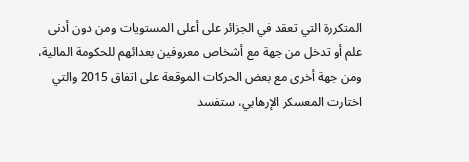المتكررة التي تعقد في الجزائر على أعلى المستويات ومن دون أدنى علم أو تدخل من جهة مع أشخاص معروفين بعدائهم للحكومة المالية، ومن جهة أخرى مع بعض الحركات الموقعة على اتفاق 2015 والتي اختارت المعسكر الإرهابي، ستفسد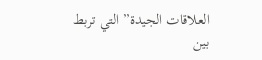العلاقات الجيدة” التي تربط بين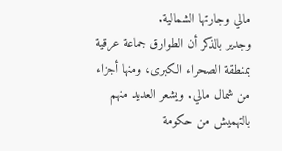مالي وجارتها الشمالية.
وجدير بالذكر أن الطوارق جماعة عرقية بمنطقة الصحراء الكبرى، ومنها أجزاء من شمال مالي. ويشعر العديد منهم بالتهميش من حكومة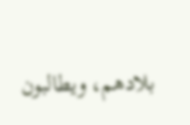بلادهم، ويطالبون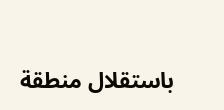باستقلال منطقة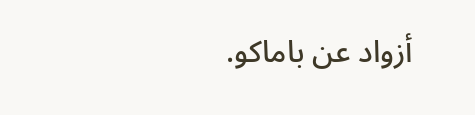أزواد عن باماكو.